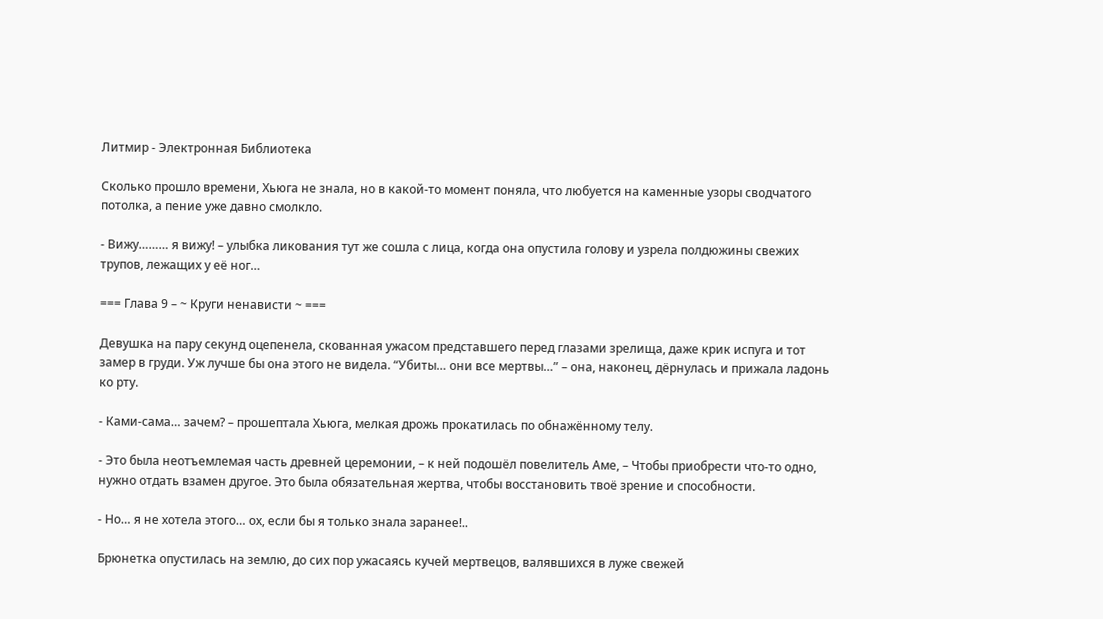Литмир - Электронная Библиотека

Сколько прошло времени, Хьюга не знала, но в какой-то момент поняла, что любуется на каменные узоры сводчатого потолка, а пение уже давно смолкло.

- Вижу……… я вижу! – улыбка ликования тут же сошла с лица, когда она опустила голову и узрела полдюжины свежих трупов, лежащих у её ног…

=== Глава 9 – ~ Круги ненависти ~ ===

Девушка на пару секунд оцепенела, скованная ужасом представшего перед глазами зрелища, даже крик испуга и тот замер в груди. Уж лучше бы она этого не видела. “Убиты… они все мертвы…” – она, наконец, дёрнулась и прижала ладонь ко рту.

- Ками-сама… зачем? – прошептала Хьюга, мелкая дрожь прокатилась по обнажённому телу.

- Это была неотъемлемая часть древней церемонии, – к ней подошёл повелитель Аме, – Чтобы приобрести что-то одно, нужно отдать взамен другое. Это была обязательная жертва, чтобы восстановить твоё зрение и способности.

- Но… я не хотела этого… ох, если бы я только знала заранее!..

Брюнетка опустилась на землю, до сих пор ужасаясь кучей мертвецов, валявшихся в луже свежей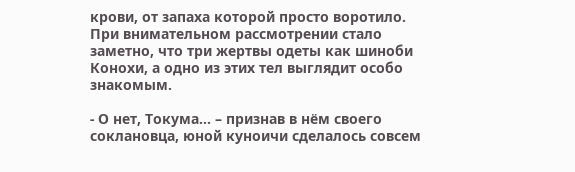крови, от запаха которой просто воротило. При внимательном рассмотрении стало заметно, что три жертвы одеты как шиноби Конохи, а одно из этих тел выглядит особо знакомым.

- О нет, Токума… – признав в нём своего соклановца, юной куноичи сделалось совсем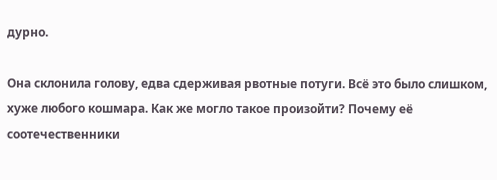дурно.

Она склонила голову, едва сдерживая рвотные потуги. Всё это было слишком, хуже любого кошмара. Как же могло такое произойти? Почему её соотечественники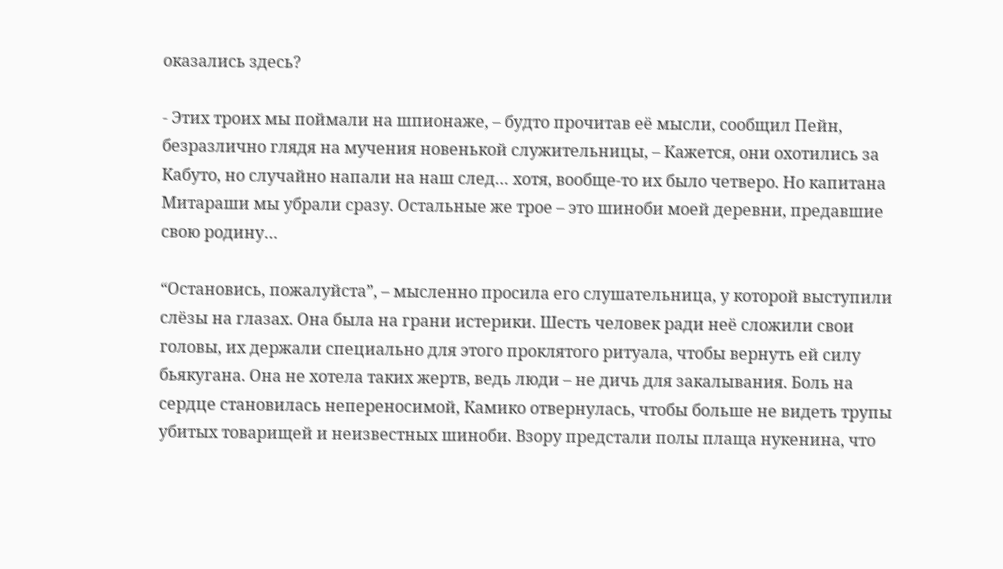оказались здесь?

- Этих троих мы поймали на шпионаже, – будто прочитав её мысли, сообщил Пейн, безразлично глядя на мучения новенькой служительницы, – Кажется, они охотились за Кабуто, но случайно напали на наш след… хотя, вообще-то их было четверо. Но капитана Митараши мы убрали сразу. Остальные же трое – это шиноби моей деревни, предавшие свою родину…

“Остановись, пожалуйста”, – мысленно просила его слушательница, у которой выступили слёзы на глазах. Она была на грани истерики. Шесть человек ради неё сложили свои головы, их держали специально для этого проклятого ритуала, чтобы вернуть ей силу бьякугана. Она не хотела таких жертв, ведь люди – не дичь для закалывания. Боль на сердце становилась непереносимой, Камико отвернулась, чтобы больше не видеть трупы убитых товарищей и неизвестных шиноби. Взору предстали полы плаща нукенина, что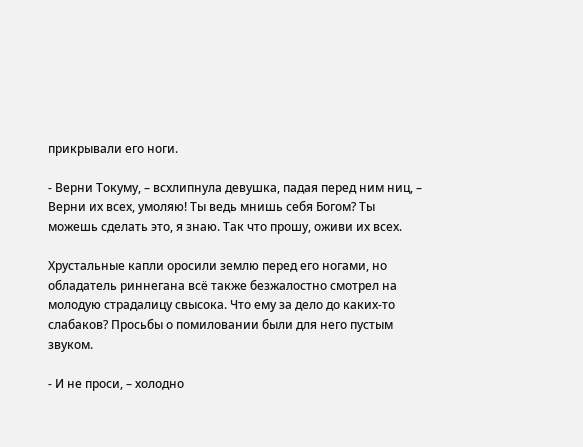прикрывали его ноги.

- Верни Токуму, – всхлипнула девушка, падая перед ним ниц, – Верни их всех, умоляю! Ты ведь мнишь себя Богом? Ты можешь сделать это, я знаю. Так что прошу, оживи их всех.

Хрустальные капли оросили землю перед его ногами, но обладатель риннегана всё также безжалостно смотрел на молодую страдалицу свысока. Что ему за дело до каких-то слабаков? Просьбы о помиловании были для него пустым звуком.

- И не проси, – холодно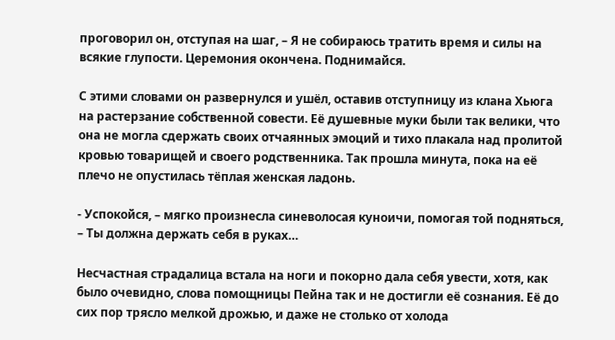проговорил он, отступая на шаг, – Я не собираюсь тратить время и силы на всякие глупости. Церемония окончена. Поднимайся.

С этими словами он развернулся и ушёл, оставив отступницу из клана Хьюга на растерзание собственной совести. Её душевные муки были так велики, что она не могла сдержать своих отчаянных эмоций и тихо плакала над пролитой кровью товарищей и своего родственника. Так прошла минута, пока на её плечо не опустилась тёплая женская ладонь.

- Успокойся, – мягко произнесла синеволосая куноичи, помогая той подняться, – Ты должна держать себя в руках…

Несчастная страдалица встала на ноги и покорно дала себя увести, хотя, как было очевидно, слова помощницы Пейна так и не достигли её сознания. Её до сих пор трясло мелкой дрожью, и даже не столько от холода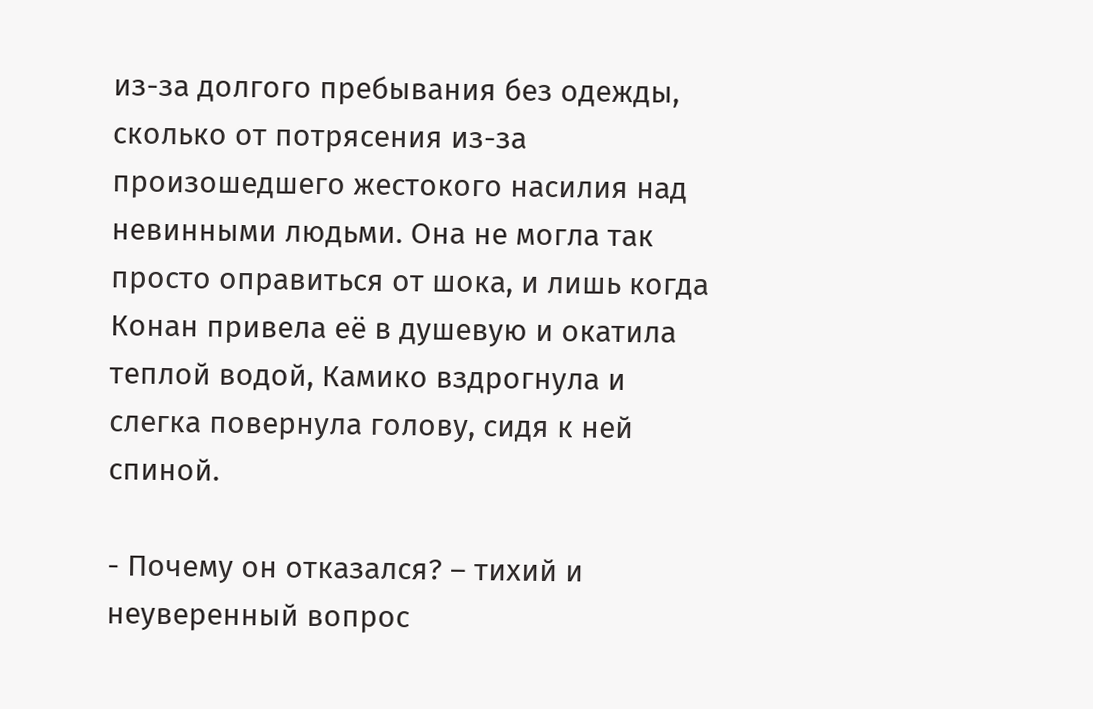из-за долгого пребывания без одежды, сколько от потрясения из-за произошедшего жестокого насилия над невинными людьми. Она не могла так просто оправиться от шока, и лишь когда Конан привела её в душевую и окатила теплой водой, Камико вздрогнула и слегка повернула голову, сидя к ней спиной.

- Почему он отказался? – тихий и неуверенный вопрос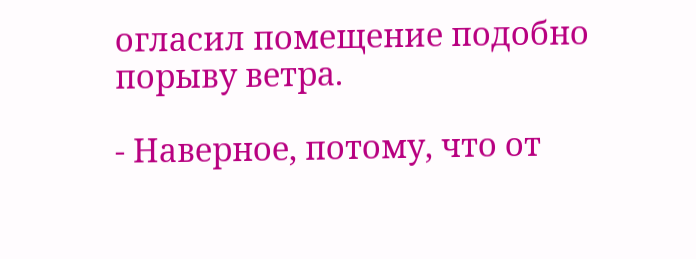огласил помещение подобно порыву ветра.

- Наверное, потому, что от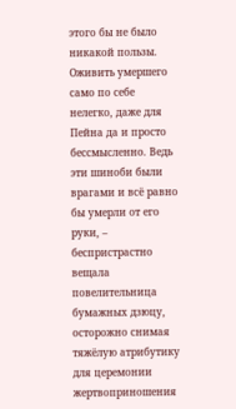этого бы не было никакой пользы. Оживить умершего само по себе нелегко, даже для Пейна да и просто бессмысленно. Ведь эти шиноби были врагами и всё равно бы умерли от его руки, – беспристрастно вещала повелительница бумажных дзюцу, осторожно снимая тяжёлую атрибутику для церемонии жертвоприношения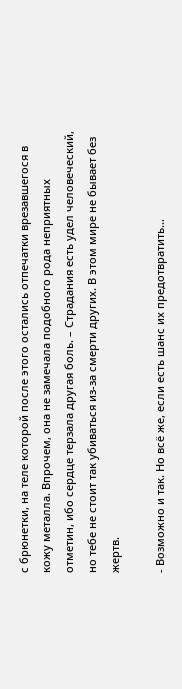с брюнетки, на теле которой после этого остались отпечатки врезавшегося в кожу металла. Впрочем, она не замечала подобного рода неприятных отметин, ибо сердце терзала другая боль. – Страдания есть удел человеческий, но тебе не стоит так убиваться из-за смерти других. В этом мире не бывает без жертв.

- Возможно и так. Но всё же, если есть шанс их предотвратить…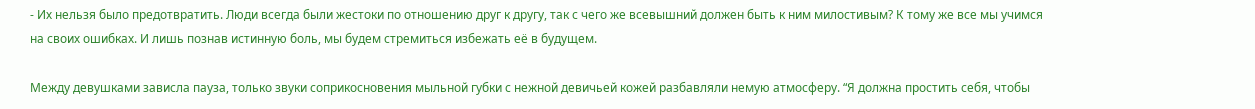- Их нельзя было предотвратить. Люди всегда были жестоки по отношению друг к другу, так с чего же всевышний должен быть к ним милостивым? К тому же все мы учимся на своих ошибках. И лишь познав истинную боль, мы будем стремиться избежать её в будущем.

Между девушками зависла пауза, только звуки соприкосновения мыльной губки с нежной девичьей кожей разбавляли немую атмосферу. “Я должна простить себя, чтобы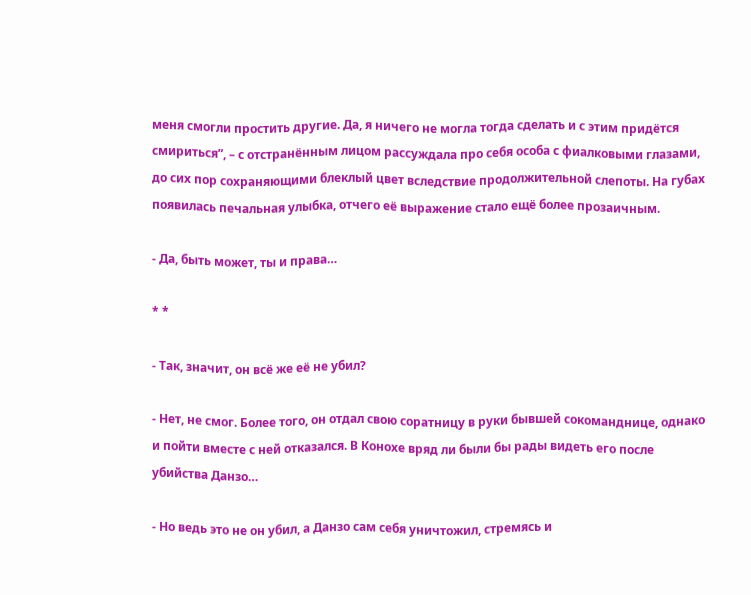меня смогли простить другие. Да, я ничего не могла тогда сделать и с этим придётся смириться”, – с отстранённым лицом рассуждала про себя особа с фиалковыми глазами, до сих пор сохраняющими блеклый цвет вследствие продолжительной слепоты. На губах появилась печальная улыбка, отчего её выражение стало ещё более прозаичным.

- Да, быть может, ты и права…

* *

- Так, значит, он всё же её не убил?

- Нет, не смог. Более того, он отдал свою соратницу в руки бывшей сокоманднице, однако и пойти вместе с ней отказался. В Конохе вряд ли были бы рады видеть его после убийства Данзо…

- Но ведь это не он убил, а Данзо сам себя уничтожил, стремясь и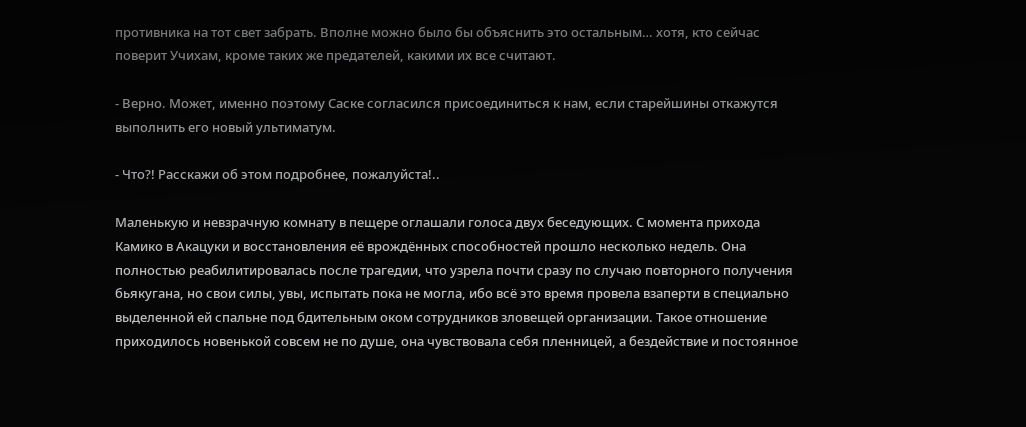противника на тот свет забрать. Вполне можно было бы объяснить это остальным… хотя, кто сейчас поверит Учихам, кроме таких же предателей, какими их все считают.

- Верно. Может, именно поэтому Саске согласился присоединиться к нам, если старейшины откажутся выполнить его новый ультиматум.

- Что?! Расскажи об этом подробнее, пожалуйста!..

Маленькую и невзрачную комнату в пещере оглашали голоса двух беседующих. С момента прихода Камико в Акацуки и восстановления её врождённых способностей прошло несколько недель. Она полностью реабилитировалась после трагедии, что узрела почти сразу по случаю повторного получения бьякугана, но свои силы, увы, испытать пока не могла, ибо всё это время провела взаперти в специально выделенной ей спальне под бдительным оком сотрудников зловещей организации. Такое отношение приходилось новенькой совсем не по душе, она чувствовала себя пленницей, а бездействие и постоянное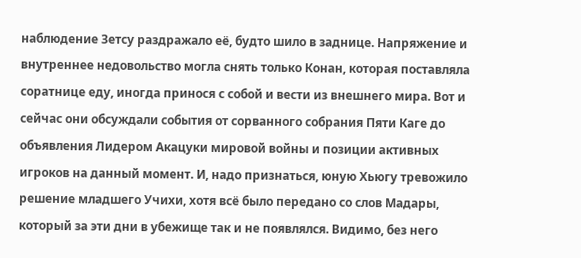наблюдение Зетсу раздражало её, будто шило в заднице. Напряжение и внутреннее недовольство могла снять только Конан, которая поставляла соратнице еду, иногда принося с собой и вести из внешнего мира. Вот и сейчас они обсуждали события от сорванного собрания Пяти Каге до объявления Лидером Акацуки мировой войны и позиции активных игроков на данный момент. И, надо признаться, юную Хьюгу тревожило решение младшего Учихи, хотя всё было передано со слов Мадары, который за эти дни в убежище так и не появлялся. Видимо, без него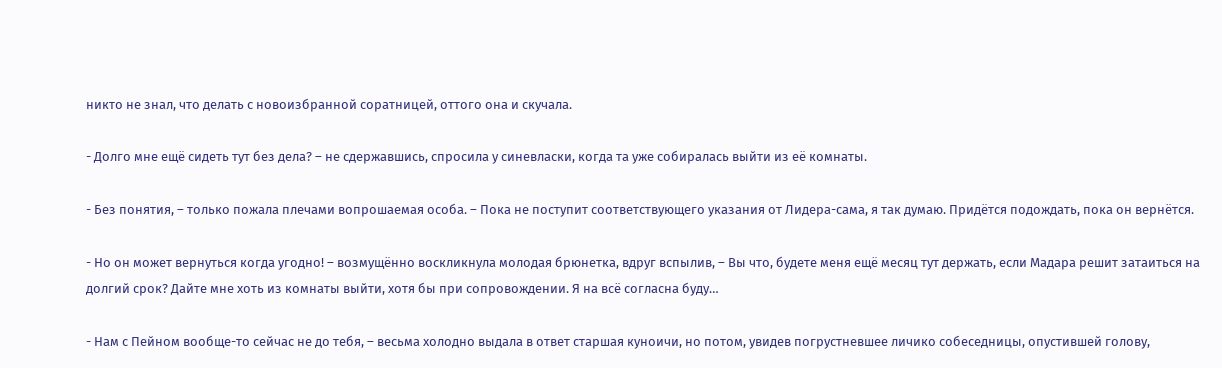никто не знал, что делать с новоизбранной соратницей, оттого она и скучала.

- Долго мне ещё сидеть тут без дела? – не сдержавшись, спросила у синевласки, когда та уже собиралась выйти из её комнаты.

- Без понятия, – только пожала плечами вопрошаемая особа. – Пока не поступит соответствующего указания от Лидера-сама, я так думаю. Придётся подождать, пока он вернётся.

- Но он может вернуться когда угодно! – возмущённо воскликнула молодая брюнетка, вдруг вспылив, – Вы что, будете меня ещё месяц тут держать, если Мадара решит затаиться на долгий срок? Дайте мне хоть из комнаты выйти, хотя бы при сопровождении. Я на всё согласна буду…

- Нам с Пейном вообще-то сейчас не до тебя, – весьма холодно выдала в ответ старшая куноичи, но потом, увидев погрустневшее личико собеседницы, опустившей голову,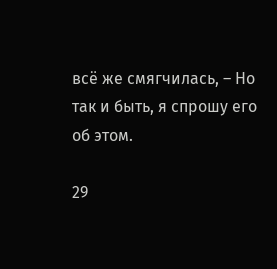всё же смягчилась, – Но так и быть, я спрошу его об этом.

29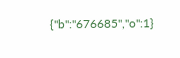{"b":"676685","o":1}